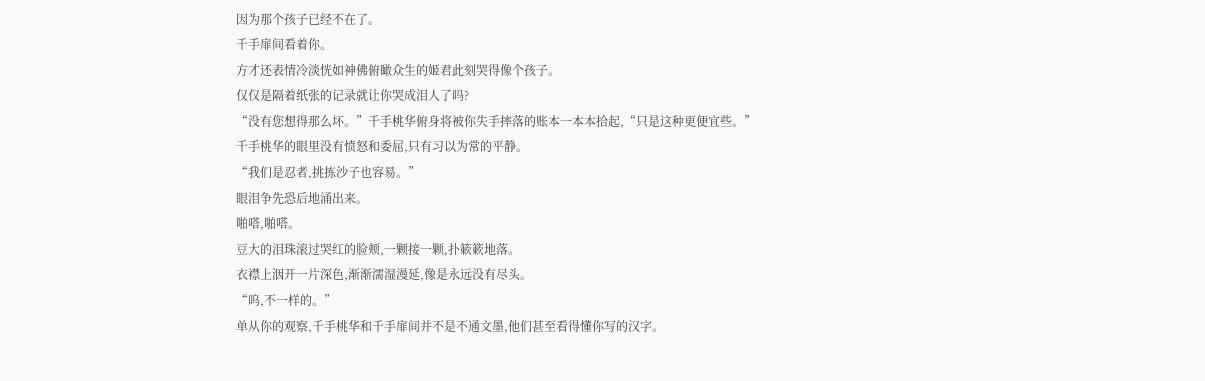因为那个孩子已经不在了。
千手扉间看着你。
方才还表情冷淡恍如神佛俯瞰众生的姬君此刻哭得像个孩子。
仅仅是隔着纸张的记录就让你哭成泪人了吗?
“没有您想得那么坏。”千手桃华俯身将被你失手摔落的账本一本本拾起,“只是这种更便宜些。”
千手桃华的眼里没有愤怒和委屈,只有习以为常的平静。
“我们是忍者,挑拣沙子也容易。”
眼泪争先恐后地涌出来。
啪嗒,啪嗒。
豆大的泪珠滚过哭红的脸颊,一颗接一颗,扑簌簌地落。
衣襟上洇开一片深色,渐渐濡湿漫延,像是永远没有尽头。
“呜,不一样的。”
单从你的观察,千手桃华和千手扉间并不是不通文墨,他们甚至看得懂你写的汉字。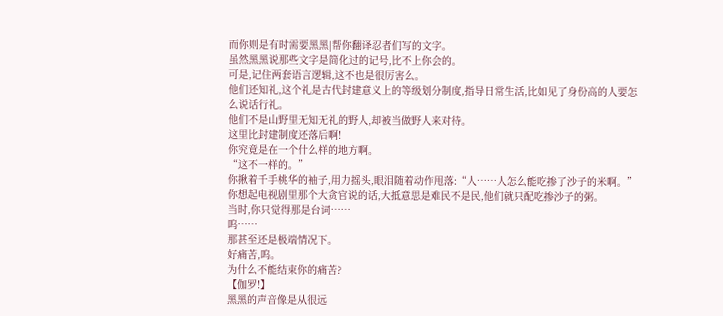而你则是有时需要黑黑|帮你翻译忍者们写的文字。
虽然黑黑说那些文字是简化过的记号,比不上你会的。
可是,记住两套语言逻辑,这不也是很厉害么。
他们还知礼,这个礼是古代封建意义上的等级划分制度,指导日常生活,比如见了身份高的人要怎么说话行礼。
他们不是山野里无知无礼的野人,却被当做野人来对待。
这里比封建制度还落后啊!
你究竟是在一个什么样的地方啊。
“这不一样的。”
你揪着千手桃华的袖子,用力摇头,眼泪随着动作甩落:“人……人怎么能吃掺了沙子的米啊。”
你想起电视剧里那个大贪官说的话,大抵意思是难民不是民,他们就只配吃掺沙子的粥。
当时,你只觉得那是台词……
呜……
那甚至还是极端情况下。
好痛苦,呜。
为什么不能结束你的痛苦?
【伽罗!】
黑黑的声音像是从很远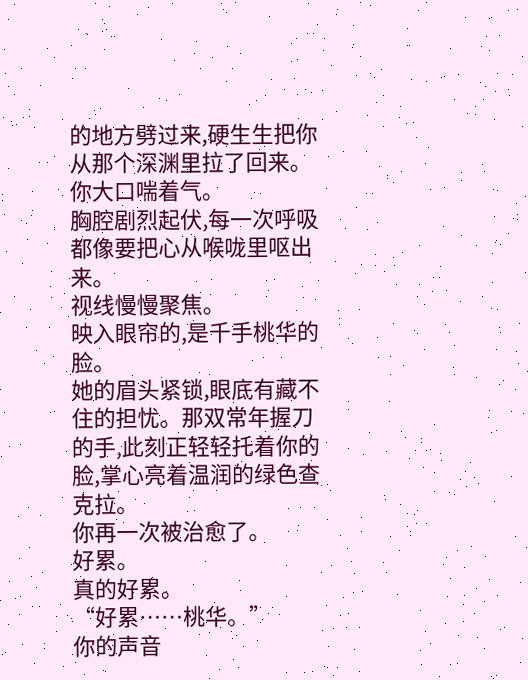的地方劈过来,硬生生把你从那个深渊里拉了回来。
你大口喘着气。
胸腔剧烈起伏,每一次呼吸都像要把心从喉咙里呕出来。
视线慢慢聚焦。
映入眼帘的,是千手桃华的脸。
她的眉头紧锁,眼底有藏不住的担忧。那双常年握刀的手,此刻正轻轻托着你的脸,掌心亮着温润的绿色查克拉。
你再一次被治愈了。
好累。
真的好累。
“好累……桃华。”
你的声音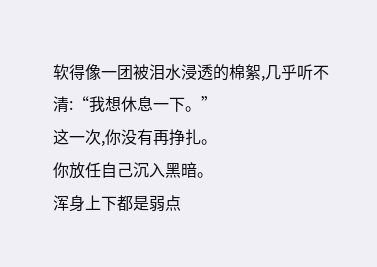软得像一团被泪水浸透的棉絮,几乎听不清:“我想休息一下。”
这一次,你没有再挣扎。
你放任自己沉入黑暗。
浑身上下都是弱点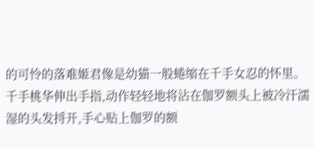的可怜的落难姬君像是幼猫一般蜷缩在千手女忍的怀里。
千手桃华伸出手指,动作轻轻地将沾在伽罗额头上被冷汗濡湿的头发捋开,手心贴上伽罗的额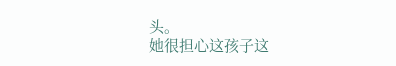头。
她很担心这孩子这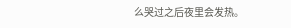么哭过之后夜里会发热。